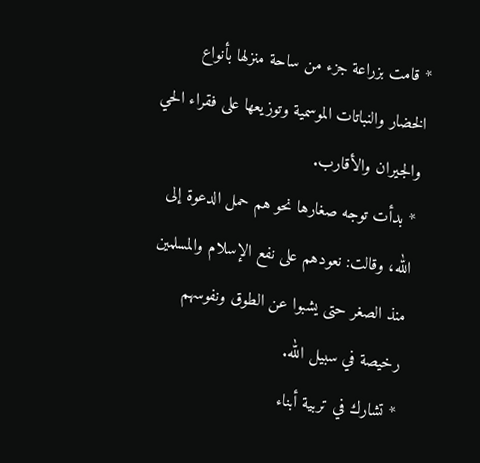* قامت بزراعة جزء من ساحة منزلها بأنواع الخضار والنباتات الموسمية وتوزيعها على فقراء الحي والجيران والأقارب.
* بدأت توجه صغارها نحو هم حمل الدعوة إلى الله، وقالت: نعودهم على نفع الإسلام والمسلمين منذ الصغر حتى يشبوا عن الطوق ونفوسهم رخيصة في سبيل الله.
* تشارك في تربية أبناء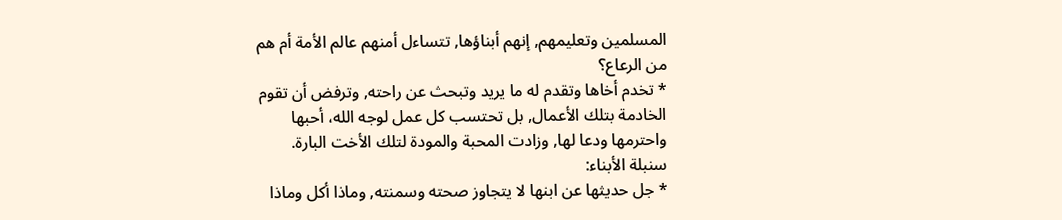المسلمين وتعليمهم, إنهم أبناؤها, تتساءل أمنهم عالم الأمة أم هم من الرعاع؟
* تخدم أخاها وتقدم له ما يريد وتبحث عن راحته, وترفض أن تقوم الخادمة بتلك الأعمال, بل تحتسب كل عمل لوجه الله، أحبها واحترمها ودعا لها, وزادت المحبة والمودة لتلك الأخت البارة.
سنبلة الأبناء:
* جل حديثها عن ابنها لا يتجاوز صحته وسمنته, وماذا أكل وماذا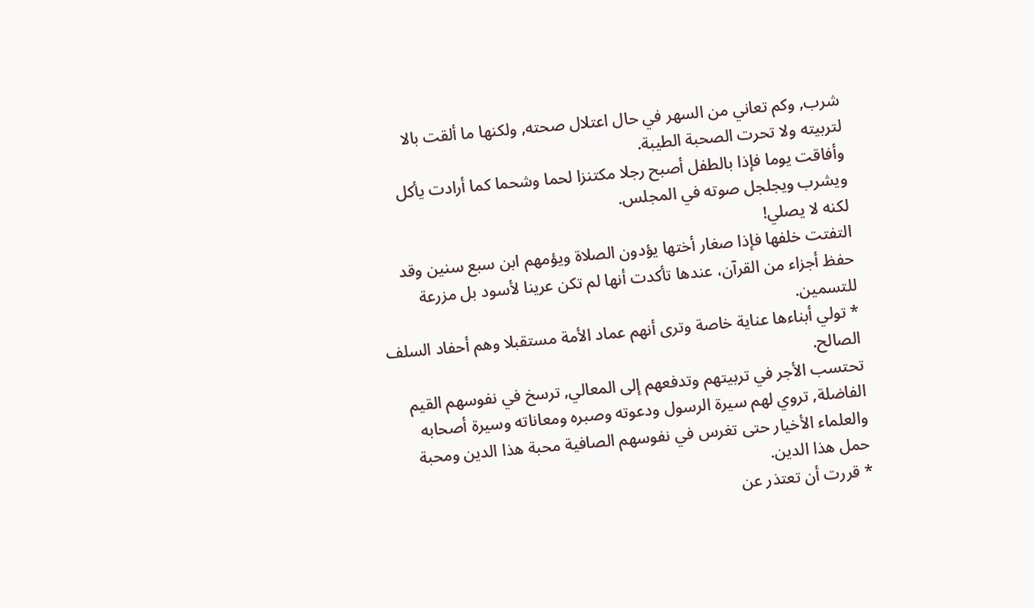شرب, وكم تعاني من السهر في حال اعتلال صحته, ولكنها ما ألقت بالا لتربيته ولا تحرت الصحبة الطيبة.
وأفاقت يوما فإذا بالطفل أصبح رجلا مكتنزا لحما وشحما كما أرادت يأكل ويشرب ويجلجل صوته في المجلس.
لكنه لا يصلي!
التفتت خلفها فإذا صغار أختها يؤدون الصلاة ويؤمهم ابن سبع سنين وقد حفظ أجزاء من القرآن، عندها تأكدت أنها لم تكن عرينا لأسود بل مزرعة للتسمين.
* تولي أبناءها عناية خاصة وترى أنهم عماد الأمة مستقبلا وهم أحفاد السلف الصالح.
تحتسب الأجر في تربيتهم وتدفعهم إلى المعالي, ترسخ في نفوسهم القيم الفاضلة, تروي لهم سيرة الرسول ودعوته وصبره ومعاناته وسيرة أصحابه والعلماء الأخيار حتى تغرس في نفوسهم الصافية محبة هذا الدين ومحبة حمل هذا الدين.
* قررت أن تعتذر عن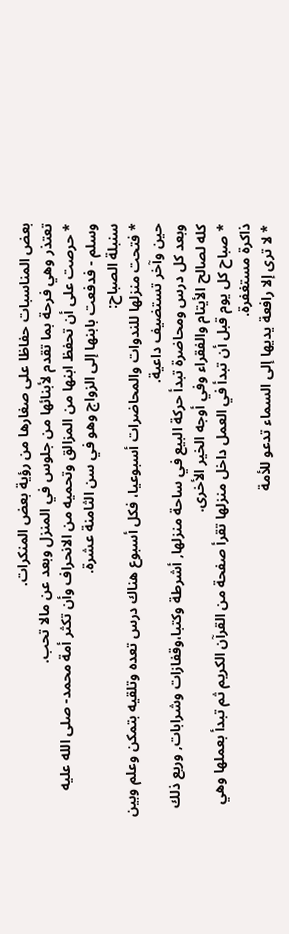بعض المناسبات حفاظا على صغارها من رؤية بعض المنكرات.
تعتذر وهي فرحة بما تقدم لأبنائها من جلوس في المنزل وبعد عن مالا تحب.
* حرصت على أن تحفظ ابنها من المزالق وتحميه من الانحراف وأن تكثر أمة محمد- صلى الله عليه وسلم - فدفعت بابنها إلى الزواج وهو في سن الثامنة عشرة.
سنبلة الصباح:
* فتحت منزلها للندوات والمحاضرات أسبوعيا، فكل أسبوع هناك درس تعده وتلقيه بتمكن وعلم وبين حين وآخر تستضيف داعية.
وبعد كل درس ومحاضرة تبدأ حركة البيع في ساحة منزلها, أشرطة وكتبا،وقفازات وشرابات, وريع ذلك كله لصالح الأيتام والفقراء وفي أوجه الخير الأخرى.
* صباح كل يوم قبل أن تبدأ في العمل داخل منزلها تقرأ صفحة من القرآن الكريم ثم تبدأ بعملها وهي ذاكرة مستغفرة.
* لا ترى إلا رافعة يديها إلى السماء تدعو للأمة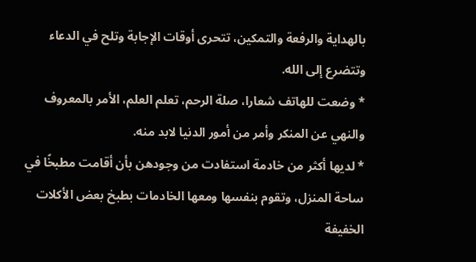بالهداية والرفعة والتمكين، تتحرى أوقات الإجابة وتلح في الدعاء وتتضرع إلى الله.
* وضعت للهاتف شعارا، صلة الرحم، تعلم العلم، الأمر بالمعروف والنهي عن المنكر وأمر من أمور الدنيا لابد منه.
* لديها أكثر من خادمة استفادت من وجودهن بأن أقامت مطبخًا في ساحة المنزل، وتقوم بنفسها ومعها الخادمات بطبخ بعض الأكلات الخفيفة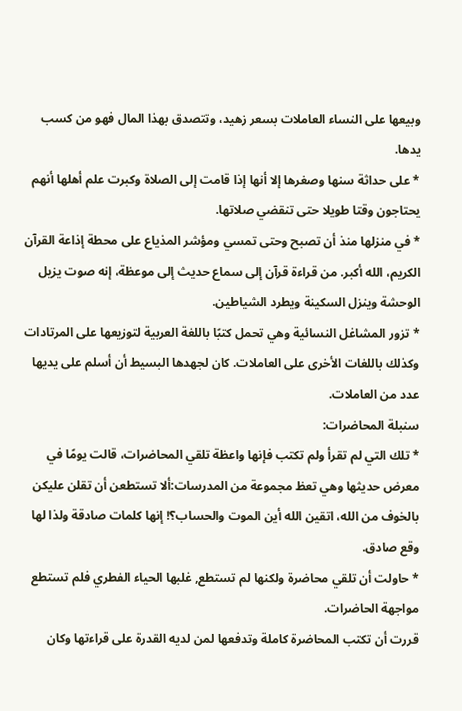وبيعها على النساء العاملات بسعر زهيد، وتتصدق بهذا المال فهو من كسب يدها.
* على حداثة سنها وصغرها إلا أنها إذا قامت إلى الصلاة وكبرت علم أهلها أنهم يحتاجون وقتا طويلا حتى تنقضي صلاتها.
* في منزلها منذ أن تصبح وحتى تمسي ومؤشر المذياع على محطة إذاعة القرآن الكريم، الله أكبر. من قراءة قرآن إلى سماع حديث إلى موعظة، إنه صوت يزيل الوحشة وينزل السكينة ويطرد الشياطين.
* تزور المشاغل النسائية وهي تحمل كتبًا باللغة العربية لتوزيعها على المرتادات وكذلك باللغات الأخرى على العاملات. كان لجهدها البسيط أن أسلم على يديها عدد من العاملات.
سنبلة المحاضرات:
* تلك التي لم تقرأ ولم تكتب فإنها واعظة تلقي المحاضرات، قالت يومًا في معرض حديثها وهي تعظ مجموعة من المدرسات:ألا تستطعن أن تقلن عليكن بالخوف من الله، اتقين الله أين الموت والحساب؟! إنها كلمات صادقة ولذا لها وقع صادق.
* حاولت أن تلقي محاضرة ولكنها لم تستطع, غلبها الحياء الفطري فلم تستطع مواجهة الحاضرات.
قررت أن تكتب المحاضرة كاملة وتدفعها لمن لديه القدرة على قراءتها وكان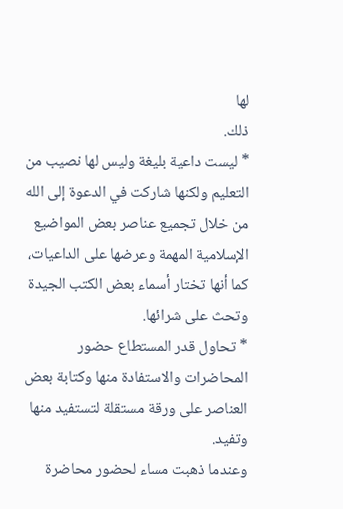لها
ذلك.
* ليست داعية بليغة وليس لها نصيب من التعليم ولكنها شاركت في الدعوة إلى الله من خلال تجميع عناصر بعض المواضيع الإسلامية المهمة وعرضها على الداعيات، كما أنها تختار أسماء بعض الكتب الجيدة وتحث على شرائها.
* تحاول قدر المستطاع حضور المحاضرات والاستفادة منها وكتابة بعض العناصر على ورقة مستقلة لتستفيد منها وتفيد.
وعندما ذهبت مساء لحضور محاضرة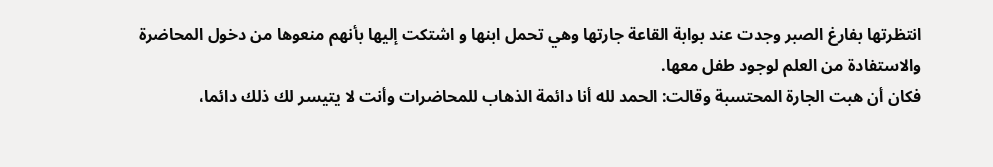انتظرتها بفارغ الصبر وجدت عند بوابة القاعة جارتها وهي تحمل ابنها و اشتكت إليها بأنهم منعوها من دخول المحاضرة والاستفادة من العلم لوجود طفل معها.
فكان أن هبت الجارة المحتسبة وقالت: الحمد لله أنا دائمة الذهاب للمحاضرات وأنت لا يتيسر لك ذلك دائما،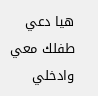هيا دعي طفلك معي وادخلي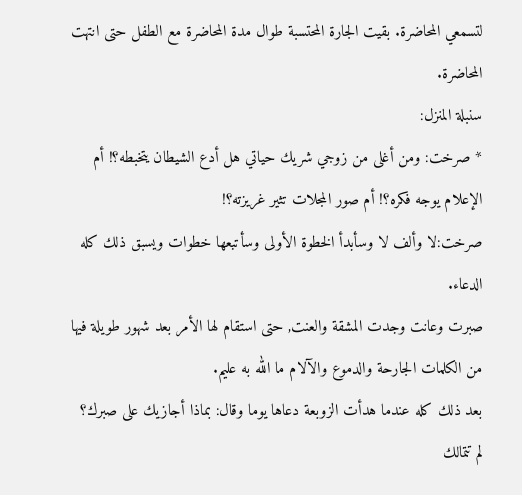لتسمعي المحاضرة. بقيت الجارة المحتسبة طوال مدة المحاضرة مع الطفل حتى انتهت المحاضرة.
سنبلة المنزل:
* صرخت: ومن أغلى من زوجي شريك حياتي هل أدع الشيطان يتخبطه؟! أم الإعلام يوجه فكره؟! أم صور المجلات تثير غريزته؟!
صرخت:لا وألف لا وسأبدأ الخطوة الأولى وسأتبعها خطوات ويسبق ذلك كله الدعاء.
صبرت وعانت وجدت المشقة والعنت, حتى استقام لها الأمر بعد شهور طويلة فيها من الكلمات الجارحة والدموع والآلام ما الله به عليم.
بعد ذلك كله عندما هدأت الزوبعة دعاها يوما وقال: بماذا أجازيك على صبرك؟
لم تتمالك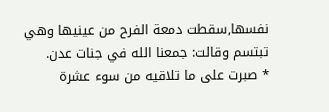نفسها,سقطت دمعة الفرح من عينيها وهي تبتسم وقالت: جمعنا الله في جنات عدن.
* صبرت على ما تلاقيه من سوء عشرة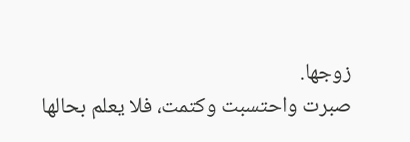زوجها.
صبرت واحتسبت وكتمت، فلا يعلم بحالها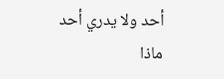أحد ولا يدري أحد ماذا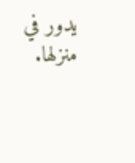يدور في منزلها.